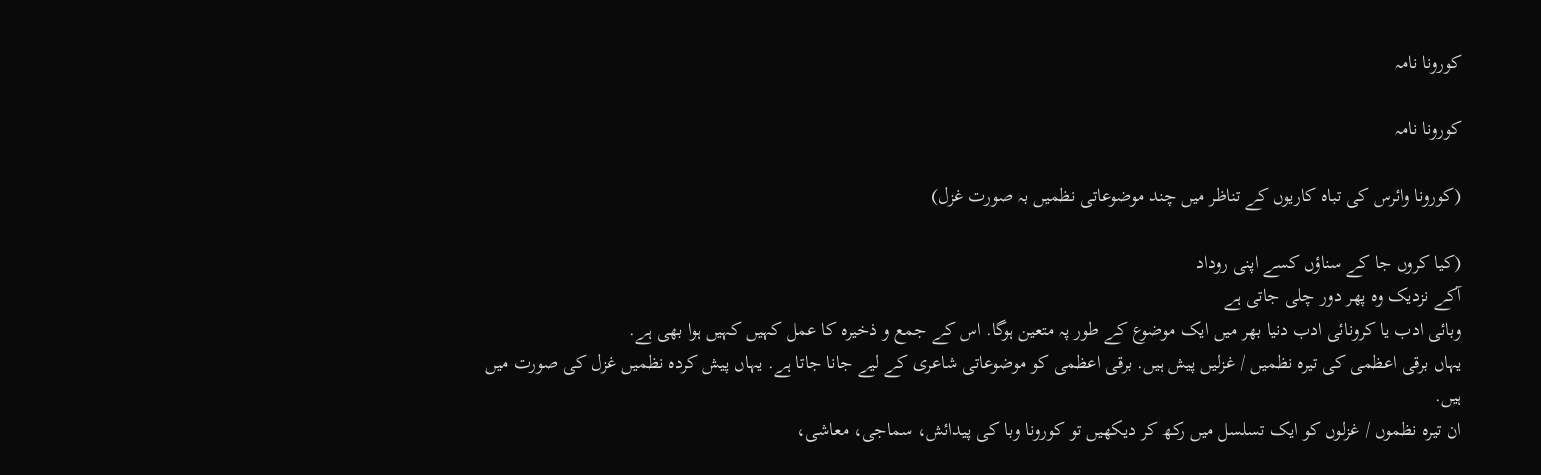کورونا نامہ

کورونا نامہ

(کورونا وائرس کی تباہ کاریوں کے تناظر میں چند موضوعاتی نظمیں بہ صورت غزل)

(کیا کروں جا کے سناؤں کسے اپنی روداد
آکے نزدیک وہ پھر دور چلی جاتی ہے
وبائی ادب یا کرونائی ادب دنیا بھر میں ایک موضوع کے طور پہ متعین ہوگا. اس کے جمع و ذخیرہ کا عمل کہیں کہیں ہوا بھی ہے.
یہاں برقی اعظمی کی تیرہ نظمیں / غزلیں پیش ہیں. برقی اعظمی کو موضوعاتی شاعری کے لیے جانا جاتا ہے. یہاں پیش کردہ نظمیں غزل کی صورت میں ہیں.
ان تیرہ نظموں / غزلوں کو ایک تسلسل میں رکھ کر دیکھیں تو کورونا وبا کی پیدائش، سماجی، معاشی،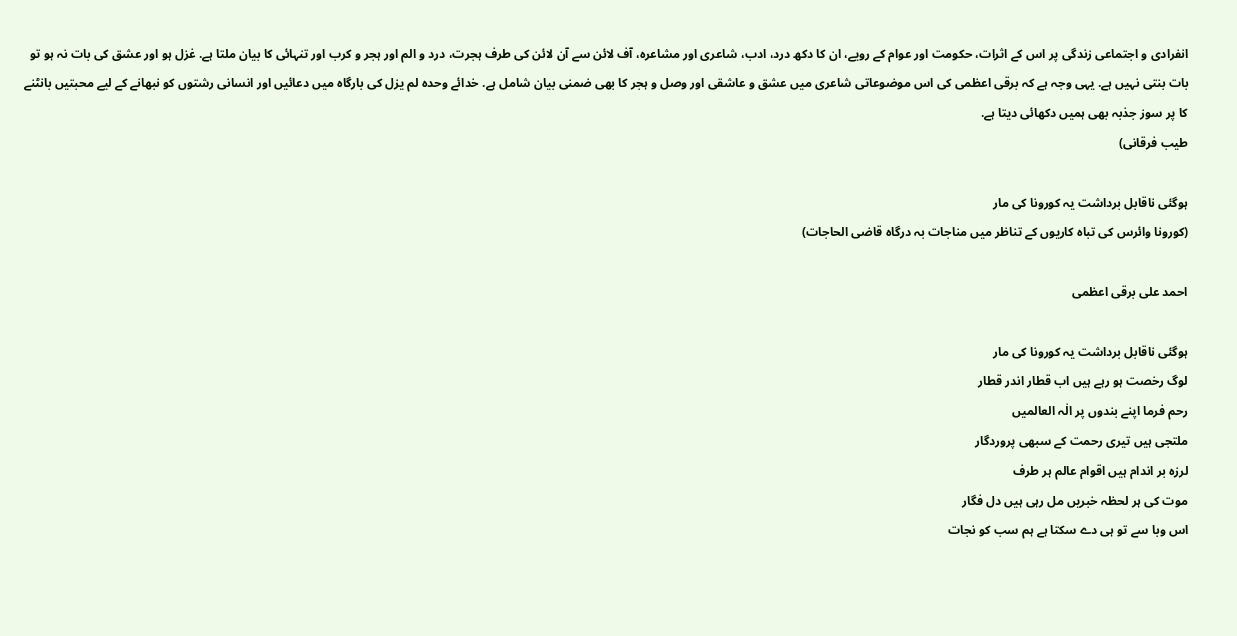انفرادی و اجتماعی زندگی پر اس کے اثرات، حکومت اور عوام کے رویے، ان کا دکھ درد، ادب، شاعری اور مشاعرہ، آف لائن سے آن لائن کی طرف ہجرت، درد و الم اور ہجر و کرب اور تنہائی کا بیان ملتا ہے. غزل ہو اور عشق کی بات نہ ہو تو بات بنتی نہیں ہے. یہی وجہ ہے کہ برقی اعظمی کی اس موضوعاتی شاعری میں عشق و عاشقی اور وصل و ہجر کا بھی ضمنی بیان شامل ہے. خدائے وحدہ لم یزل کی بارگاہ میں دعائیں اور انسانی رشتوں کو نبھانے کے لیے محبتیں بانٹنے کا پر سوز جذبہ بھی ہمیں دکھائی دیتا ہے.
طیب فرقانی)

ہوگئی ناقابل برداشت یہ کورونا کی مار
(کورونا وائرس کی تباہ کاریوں کے تناظر میں مناجات بہ درگاہ قاضی الحاجات)

احمد علی برقی اعظمی

ہوگئی ناقابل برداشت یہ کورونا کی مار
لوگ رخصت ہو رہے ہیں اب قطار اندر قطار
رحم فرما اپنے بندوں پر الٰہ العالمیں
ملتجی ہیں تیری رحمت کے سبھی پروردگار
لرزہ بر اندام ہیں اقوام عالم ہر طرف
موت کی ہر لحظہ خبریں مل رہی ہیں دل فگار
اس وبا سے تو ہی دے سکتا ہے ہم سب کو نجات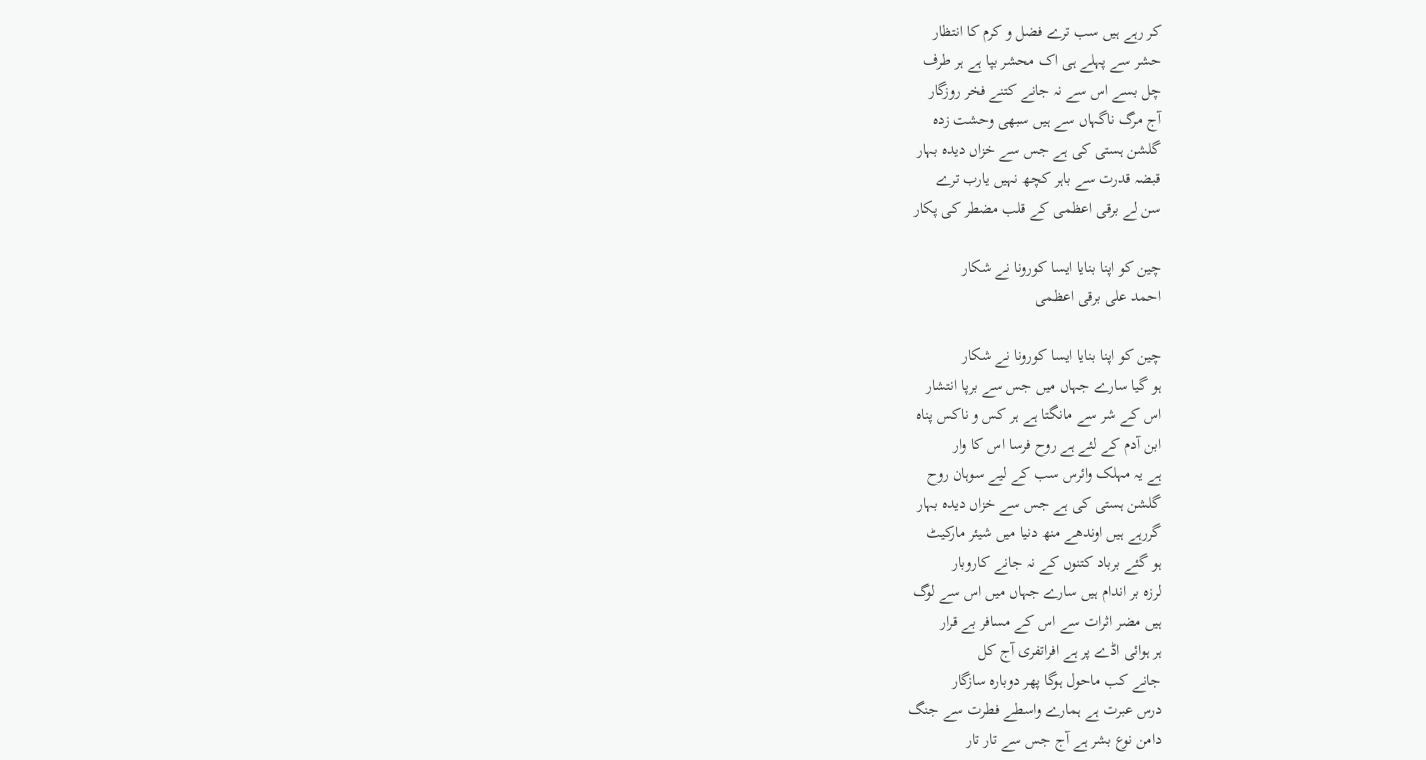کر رہے ہیں سب ترے فضل و کرم کا انتظار
حشر سے پہلے ہی اک محشر بپا ہے ہر طرف
چل بسے اس سے نہ جانے کتنے فخر روزگار
آج مرگ ناگہاں سے ہیں سبھی وحشت زدہ
گلشن ہستی کی ہے جس سے خزاں دیدہ بہار
قبضہ قدرت سے باہر کچھ نہیں یارب ترے
سن لے برقی اعظمی کے قلب مضطر کی پکار

چین کو اپنا بنایا ایسا کورونا نے شکار
احمد علی برقی اعظمی

چین کو اپنا بنایا ایسا کورونا نے شکار
ہو گیا سارے جہاں میں جس سے برپا انتشار
اس کے شر سے مانگتا ہے ہر کس و ناکس پناہ
ابن آدم کے لئے ہے روح فرسا اس کا وار
ہے یہ مہلک وائرس سب کے لیے سوہان روح
گلشن ہستی کی ہے جس سے خزاں دیدہ بہار
گررہے ہیں اوندھے منھ دنیا میں شیئر مارکیٹ
ہو گئے برباد کتنوں کے نہ جانے کاروبار
لرزہ بر اندام ہیں سارے جہاں میں اس سے لوگ
ہیں مضر اثرات سے اس کے مسافر بے قرار
ہر ہوائی اڈے پر ہے افراتفری آج کل
جانے کب ماحول ہوگا پھر دوبارہ سازگار
درس عبرت ہے ہمارے واسطے فطرت سے جنگ
دامن نوع بشر ہے آج جس سے تار تار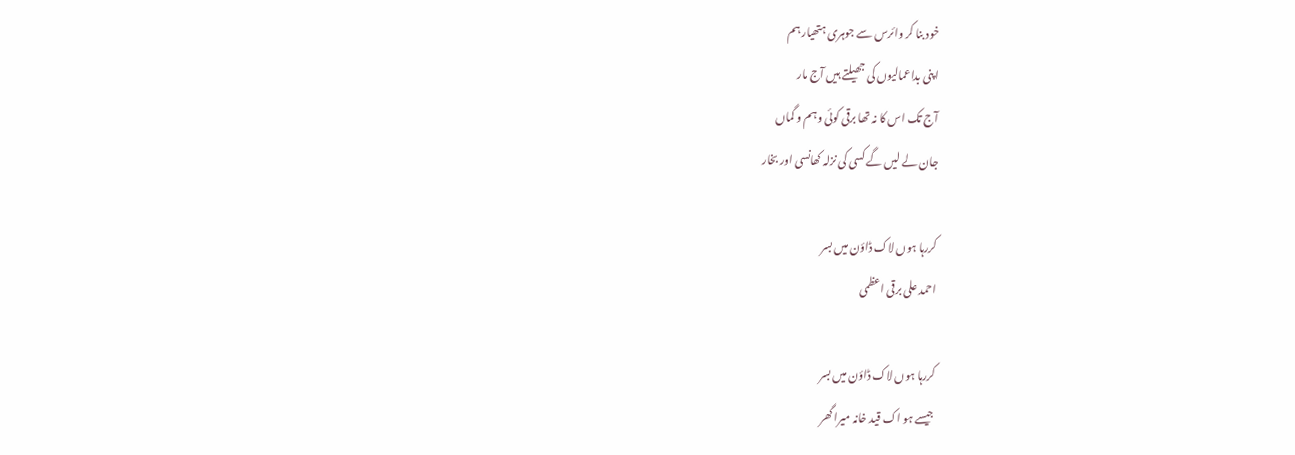خود بنا کر وائرس سے جوہری ہتھیار ہم
اپنی بداعمالیوں کی جھیلتے ہیں آج مار
آج تک اس کا نہ تھا برقی کوئی وہم و گماں
جان لے لیں گے کسی کی نزلہ کھانسی اور بخار

کررہا ہوں لاک ڈاؤن میں بسر
احمد علی برقی اعظمی

کررہا ہوں لاک ڈاؤن میں بسر
جیسے ہو اک قید خانہ میرا گھر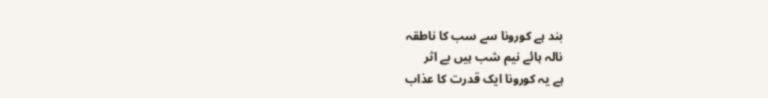بند ہے کورونا سے سب کا ناطقہ
نالہ ہائے نیم شب ہیں بے اثر
ہے یہ کورونا ایک قدرت کا عذاب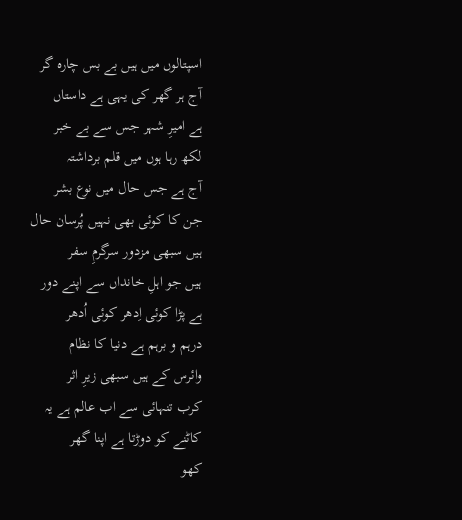اسپتالوں میں ہیں بے بس چارہ گر
آج ہر گھر کی یہی ہے داستاں
ہے امیرِ شہر جس سے بے خبر
لکھ رہا ہوں میں قلم برداشتہ
آج ہے جس حال میں نوع بشر
جن کا کوئی بھی نہیں پُرسان حال
ہیں سبھی مزدور سرگرمِ سفر
ہیں جو اہلِ خانداں سے اپنے دور
ہے پڑا کوئی اِدھر کوئی اُدھر
درہم و برہم ہے دنیا کا نظام
وائرس کے ہیں سبھی زیرِ اثر
کرب تنہائی سے اب عالم ہے یہ
کاٹنے کو دوڑتا ہے اپنا گھر
کھو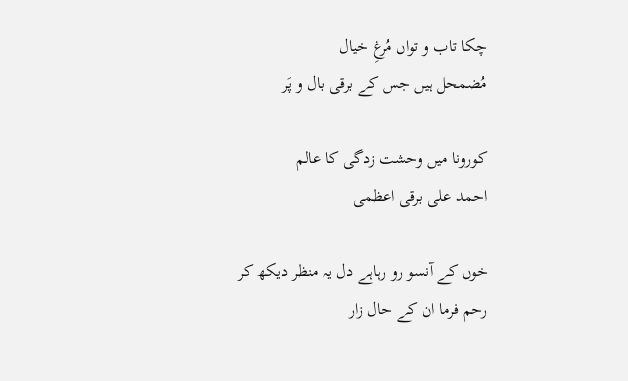چکا تاب و تواں مُرغِ خیال
مُضمحل ہیں جس کے برقی بال و پَر

کورونا میں وحشت زدگی کا عالم
احمد علی برقی اعظمی

خوں کے آنسو رو رہاہے دل یہ منظر دیکھ کر
رحم فرما ان کے حال زار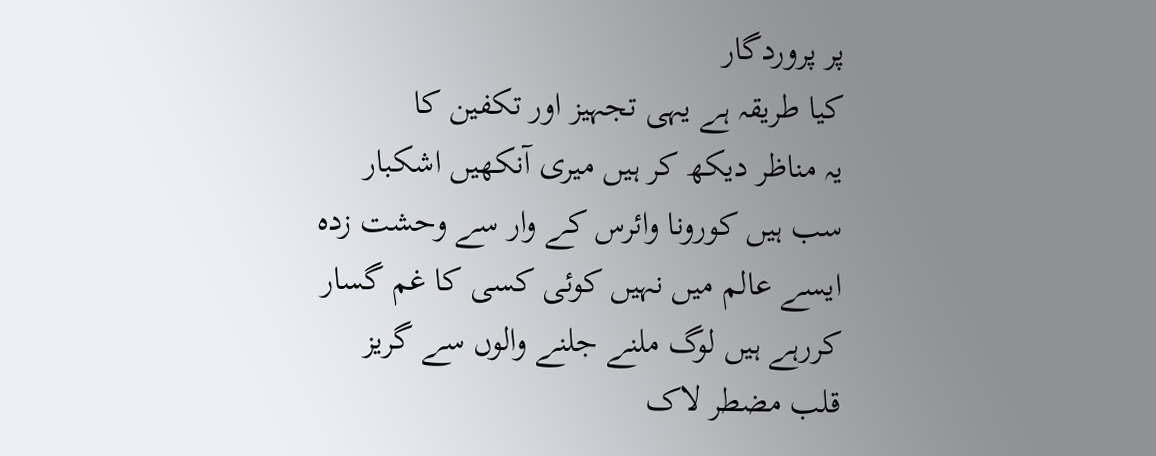پر پروردگار
کیا طریقہ ہے یہی تجہیز اور تکفین کا
یہ مناظر دیکھ کر ہیں میری آنکھیں اشکبار
سب ہیں کورونا وائرس کے وار سے وحشت زدہ
ایسے عالم میں نہیں کوئی کسی کا غم گسار
کررہے ہیں لوگ ملنے جلنے والوں سے گریز
قلب مضطر لاک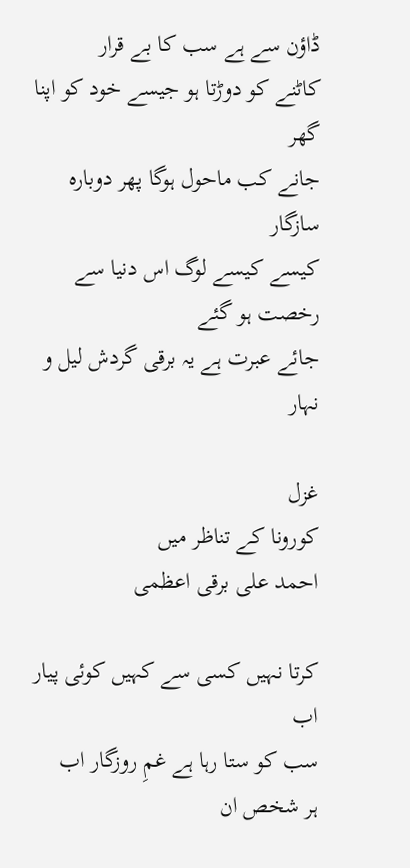ڈاؤن سے ہے سب کا بے قرار
کاٹنے کو دوڑتا ہو جیسے خود کو اپنا گھر
جانے کب ماحول ہوگا پھر دوبارہ سازگار
کیسے کیسے لوگ اس دنیا سے رخصت ہو گئے
جائے عبرت ہے یہ برقی گردش لیل و نہار

غزل
کورونا کے تناظر میں
احمد علی برقی اعظمی

کرتا نہیں کسی سے کہیں کوئی پیار اب
سب کو ستا رہا ہے غمِ روزگار اب
ہر شخص ان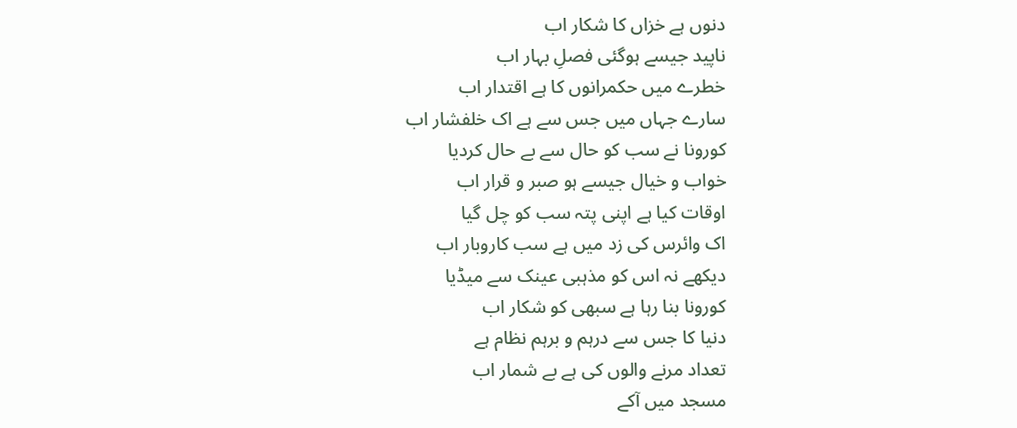دنوں ہے خزاں کا شکار اب
ناپید جیسے ہوگئی فصلِ بہار اب
خطرے میں حکمرانوں کا ہے اقتدار اب
سارے جہاں میں جس سے ہے اک خلفشار اب
کورونا نے سب کو حال سے بے حال کردیا
خواب و خیال جیسے ہو صبر و قرار اب
اوقات کیا ہے اپنی پتہ سب کو چل گیا
اک وائرس کی زد میں ہے سب کاروبار اب
دیکھے نہ اس کو مذہبی عینک سے میڈیا
کورونا بنا رہا ہے سبھی کو شکار اب
دنیا کا جس سے درہم و برہم نظام ہے
تعداد مرنے والوں کی ہے بے شمار اب
مسجد میں آکے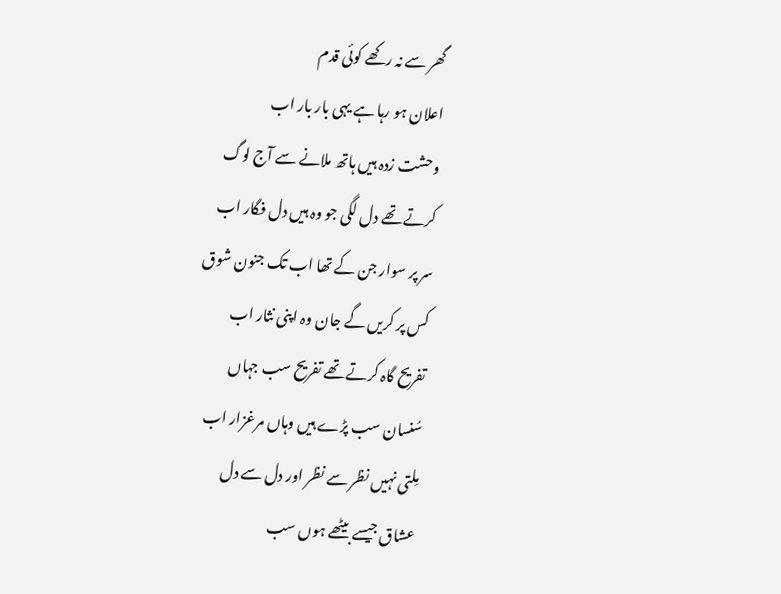گھر سے نہ رکھے کوئی قدم
اعلان ہو رہا ہے یہی بار بار اب
وحشت زدہ ہیں ہاتھ ملانے سے آج لوگ
کرتے تھے دل لگی جو وہ ہیں دل فگار اب
سر پر سوار جن کے تھا اب تک جنون شوق
کس پر کریں گے جان وہ اپنی نثار اب
تفریح گاہ کرتے تھے تفریح سب جہاں
سُنسان سب پڑے ہیں وہاں مرغزار اب
مِلتی نہیں نظر سے نظر اور دل سے دل
عشاق جیسے بیٹھے ہوں سب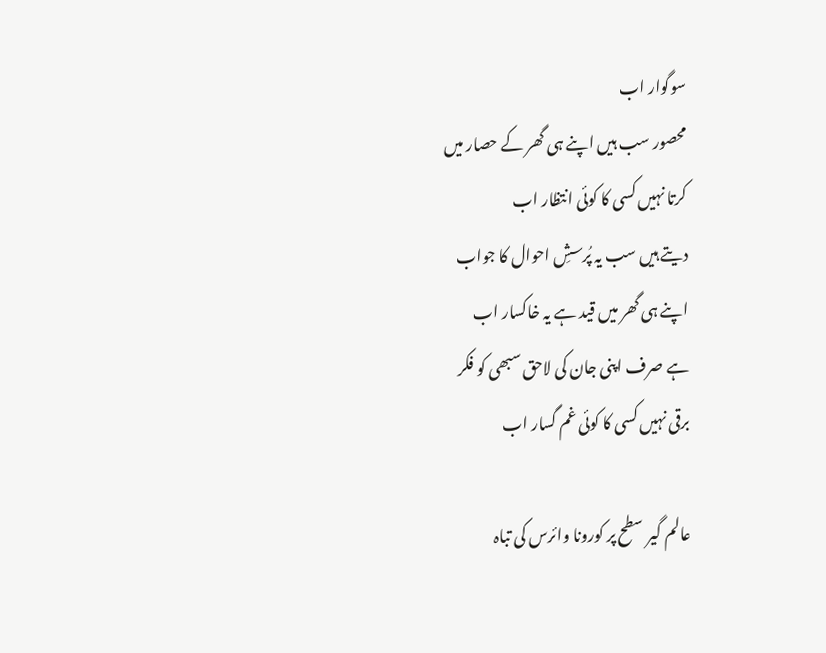سوگوار اب
محصور سب ہیں اپنے ہی گھر کے حصار میں
کرتا نہیں کسی کا کوئی انتظار اب
دیتے ہیں سب یہ پُرسشِ احوال کا جواب
اپنے ہی گھر میں قید ہے یہ خاکسار اب
ہے صرف اپنی جان کی لاحق سبھی کو فکر
برقی نہیں کسی کا کوئی غم گسار اب

عالم گیر سطح پر کورونا وائرس کی تباہ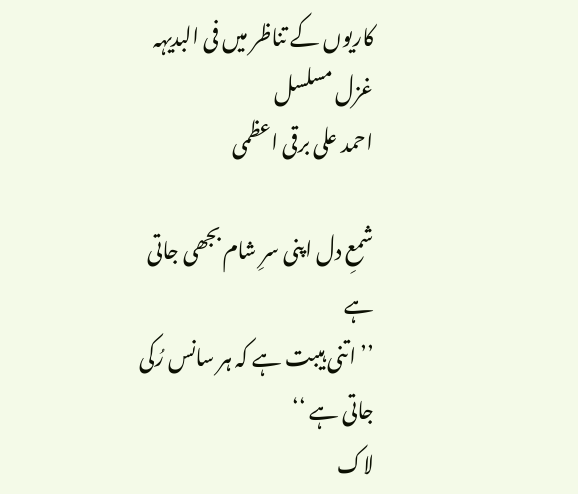کاریوں کے تناظر میں فی البدیہہ غزل مسلسل
احمد علی برقی اعظمی

شمعِ دل اپنی سرِ شام بجھی جاتی ہے
’’ اتنی ہیبت ہے کہ ہر سانس رُکی جاتی ہے ‘‘
لاک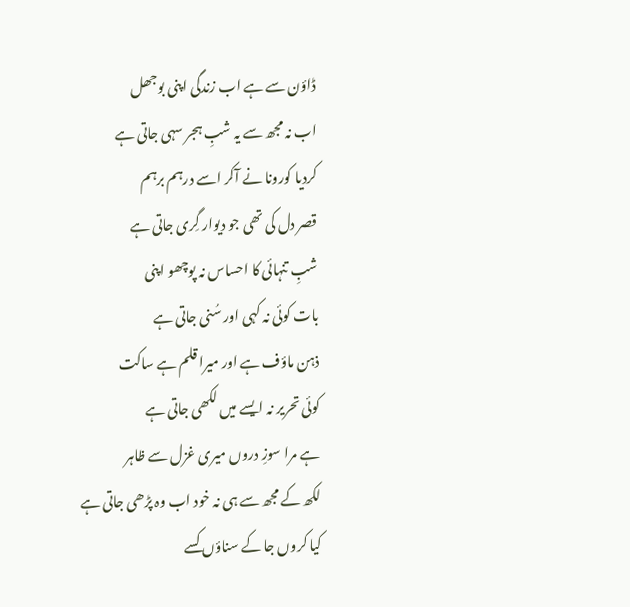ڈاؤن سے ہے اب زندگی اپنی بوجھل
اب نہ مجھ سے یہ شبِ ہجر سہی جاتی ہے
کردیا کورونا نے آکر اسے درہم برہم
قصر دل کی تھی جو دیوار گِری جاتی ہے
شبِ تنہائی کا احساس نہ پوچھو اپنی
بات کوئی نہ کہی اور سُنی جاتی ہے
ذہن ماؤف ہے اور میرا قلم ہے ساکت
کوئی تحریر نہ ایسے میں لکھی جاتی ہے
ہے مرا سوزِ دروں میری غزل سے ظاہر
لکھ کے مجھ سے ہی نہ خود اب وہ پڑھی جاتی ہے
کیا کروں جا کے سناؤں کسے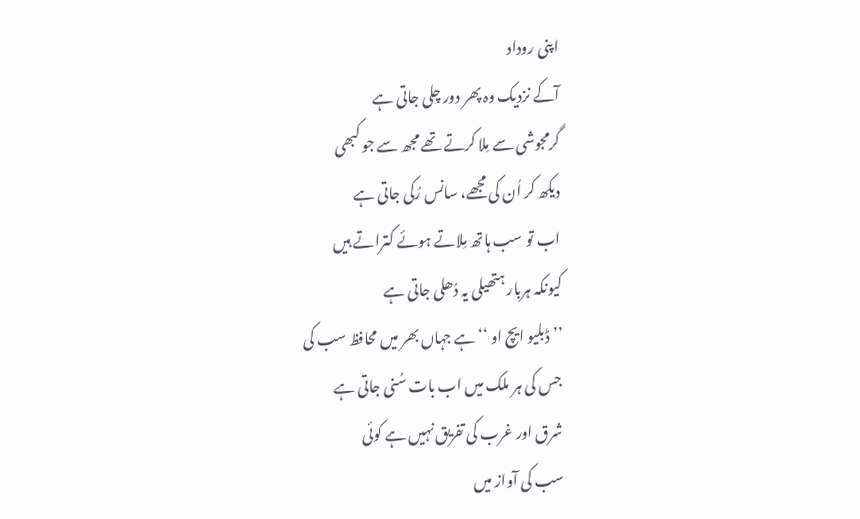اپنی روداد
آکے نزدیک وہ پھر دور چلی جاتی ہے
گرمجوشی سے مِلا کرتے تھے مجھ سے جو کبھی
دیکھ کر اُن کی مجھے، سانس رُکی جاتی ہے
اب تو سب ہاتھ مِلاتے ہوئے کتراتے ہیں
کیونکہ ہربار ہتھیلی یہ دُھلی جاتی ہے
’’ ڈبلیو ایچ او ‘‘ ہے جہاں بھر میں محافظ سب کی
جس کی ہر ملک میں اب بات سُنی جاتی ہے
شرق اور غرب کی تفریق نہیں ہے کوئی
سب کی آواز میں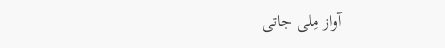آواز مِلی جاتی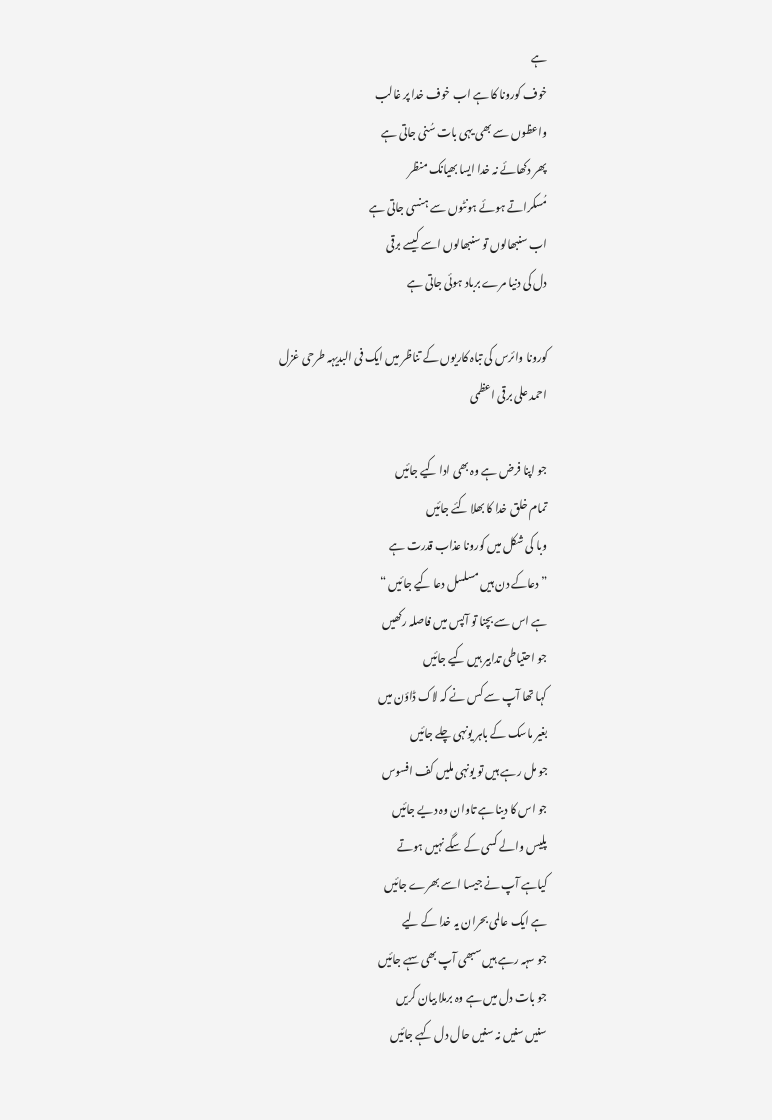ہے
خوف کورونا کا ہے اب خوف خدا پر غالب
واعظوں سے بھی یہی بات سُنی جاتی ہے
پھر دکھائے نہ خدا ایسا بھیانک منظر
مُسکراتے ہوئے ہونٹوں سے ہنسی جاتی ہے
اب سنبھالوں تو سنبھالوں اسے کیسے برقی
دل کی دنیا مرے برباد ہوئی جاتی ہے

کورونا وائرس کی تباہ کاریوں کے تناظر میں ایک فی البدیہہ طرحی غزل
احمد علی برقی اعظمی

جو اپنا فرض ہے وہ بھی ادا کیے جائیں
تمام خلق خدا کا بھلا کئے جائیں
وبا کی شکل میں کورونا عذاب قدرت ہے
” دعاکے دن ہیں مسلسل دعا کیے جائیں “
ہے اس سے بچنا تو آپس میں فاصلہ رکھیں
جو احتیاطی تدابیر ہیں کیے جائیں
کہا تھا آپ سے کس نے کہ لاک ڈاؤن میں
بغیر ماسک کے باہر یونہی چلے جائیں
جو مل رہے ہیں تو یونہی ملیں کف افسوس
جو اس کا دینا ہے تاوان وہ دیے جائیں
پلیس والے کسی کے سگے نہیں ہوتے
کیاہے آپ نے جیسا اسے بھرے جائیں
ہے ایک عالمی بحران یہ خدا کے لیے
جو سہہ رہے ہیں سبھی آپ بھی سہے جائیں
جو بات دل میں ہے وہ برملا بیان کریں
سنیں سنیں نہ سنیں حال دل کہے جائیں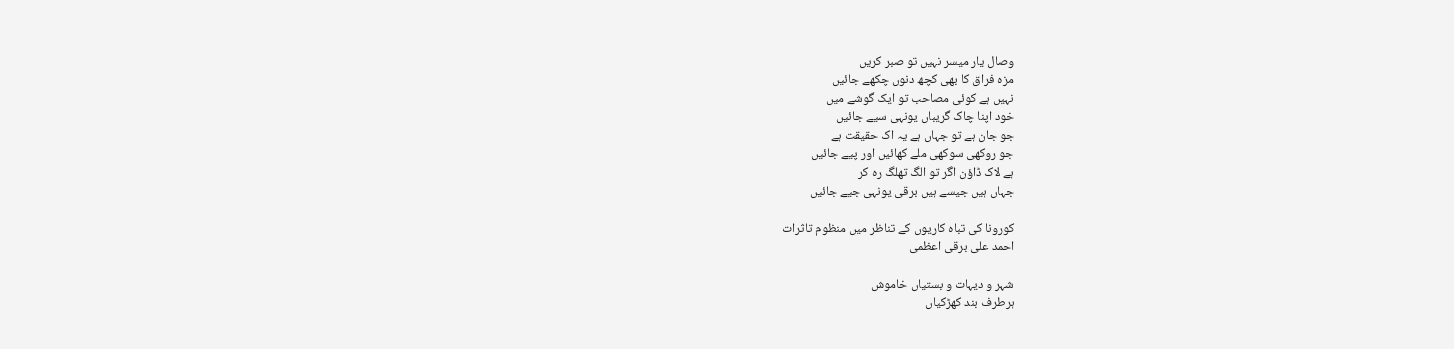وصال یار میسر نہیں تو صبر کریں
مزہ فراق کا بھی کچھ دنوں چکھے جائیں
نہیں ہے کوئی مصاحب تو ایک گوشے میں
خود اپنا چاک گریباں یونہی سیے جائیں
جو جان ہے تو جہاں ہے یہ اک حقیقت ہے
جو روکھی سوکھی ملے کھائیں اور پیے جائیں
ہے لاک ڈاؤن اگر تو الگ تھلگ رہ کر
جہاں ہیں جیسے ہیں برقی یونہی جیے جائیں

کورونا کی تباہ کاریوں کے تناظر میں منظوم تاثرات
احمد علی برقی اعظمی

شہر و دیہات و بستیاں خاموش
ہرطرف بند کھڑکیاں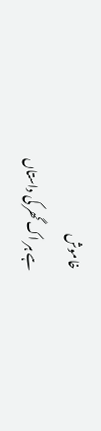خاموش
ہے ہر اک گھر کی داستاں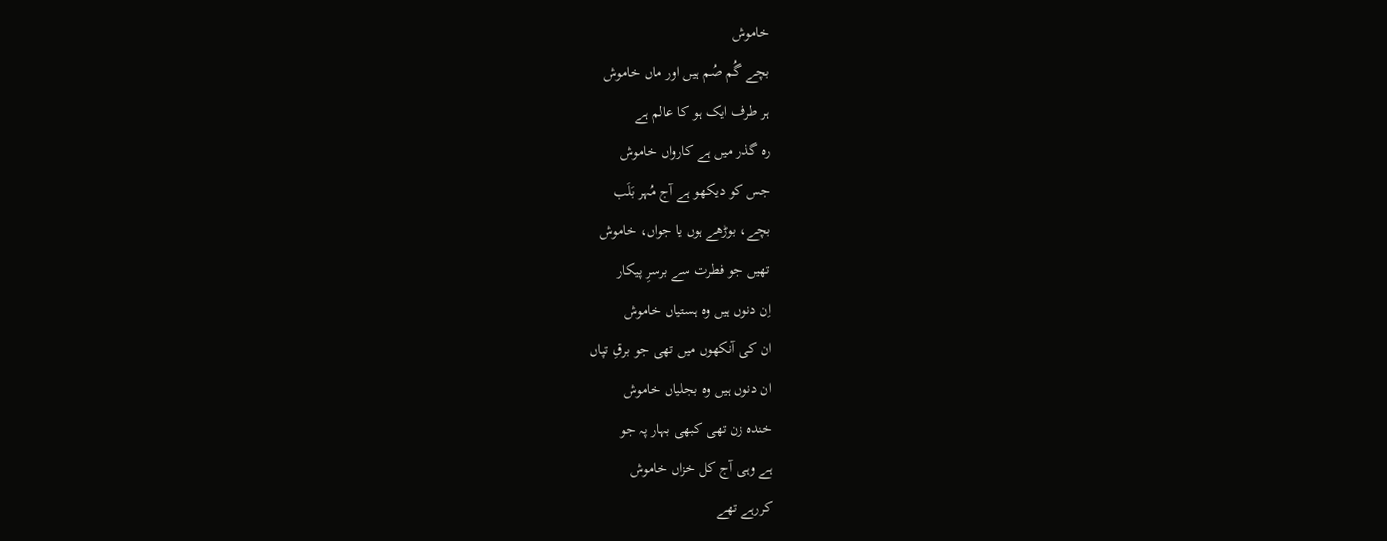خاموش
بچے گُم صُم ہیں اور ماں خاموش
ہر طرف ایک ہو کا عالم ہے
رہ گذر میں ہے کارواں خاموش
جس کو دیکھو ہے آج مُہر بَلَب
بچے، بوڑھے ہوں یا جواں، خاموش
تھیں جو فطرت سے برسرِ پیکار
اِن دنوں ہیں وہ ہستیاں خاموش
ان کی آنکھوں میں تھی جو برقِ تپاں
ان دنوں ہیں وہ بجلیاں خاموش
خندہ زن تھی کبھی بہار پہ جو
ہے وہی آج کل خزاں خاموش
کررہے تھے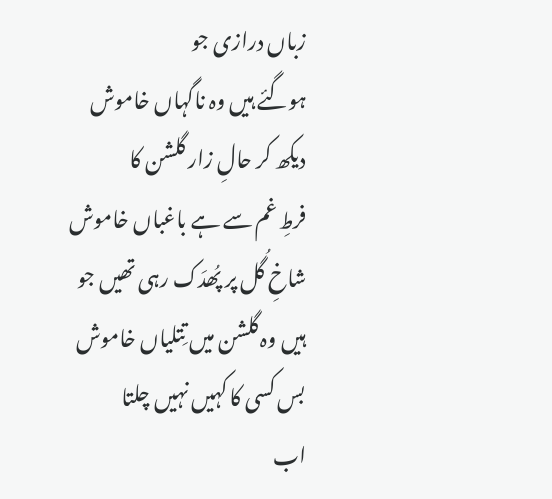زباں درازی جو
ہوگئے ہیں وہ ناگہاں خاموش
دیکھ کر حالِ زار گلشن کا
فرطِ غم سے ہے باغباں خاموش
شاخِ گُل پر پُھدَک رہی تھیں جو
ہیں وہ گلشن میں تِتلیاں خاموش
بس کسی کا کہیں نہیں چلتا
اب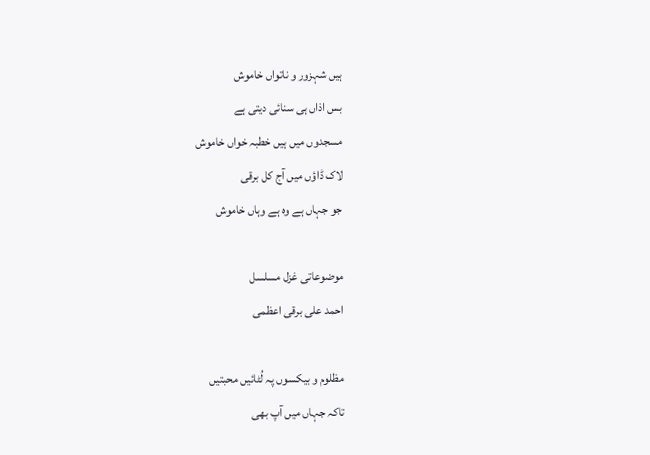ہیں شہزور و ناتواں خاموش
بس اذاں ہی سنائی دیتی ہے
مسجدوں میں ہیں خطبہ خواں خاموش
لاک ڈاؤں میں آج کل برقی
جو جہاں ہے وہ ہے وہاں خاموش

موضوعاتی غزل مسلسل
احمد علی برقی اعظمی

مظلوم و بیکسوں پہ لُٹائیں محبتیں
تاکہ جہاں میں آپ بھی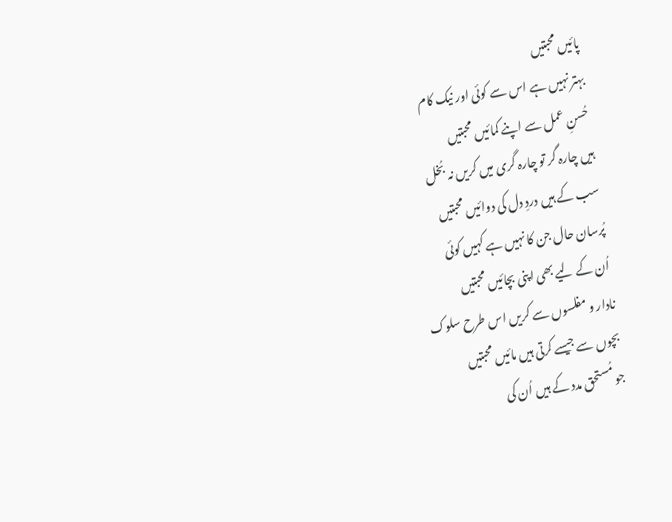پائیں محبتیں
بہتر نہیں ہے اس سے کوئی اور نیک کام
حُسنِ عمل سے اپنے کمائیں محبتیں
ہیں چارہ گر تو چارہ گری میں کریں نہ بُخل
سب کے ہیں دردِ دل کی دوائیں محبتیں
پُرسان حال جن کا نہیں ہے کہیں کوئی
اُن کے لیے بھی اپنی بچائیں محبتیں
نادار و مفلسوں سے کریں اس طرح سلوک
بچوں سے جیسے کرتی ہیں مائیں محبتیں
جو مُستحق مدد کے ہیں اُن کی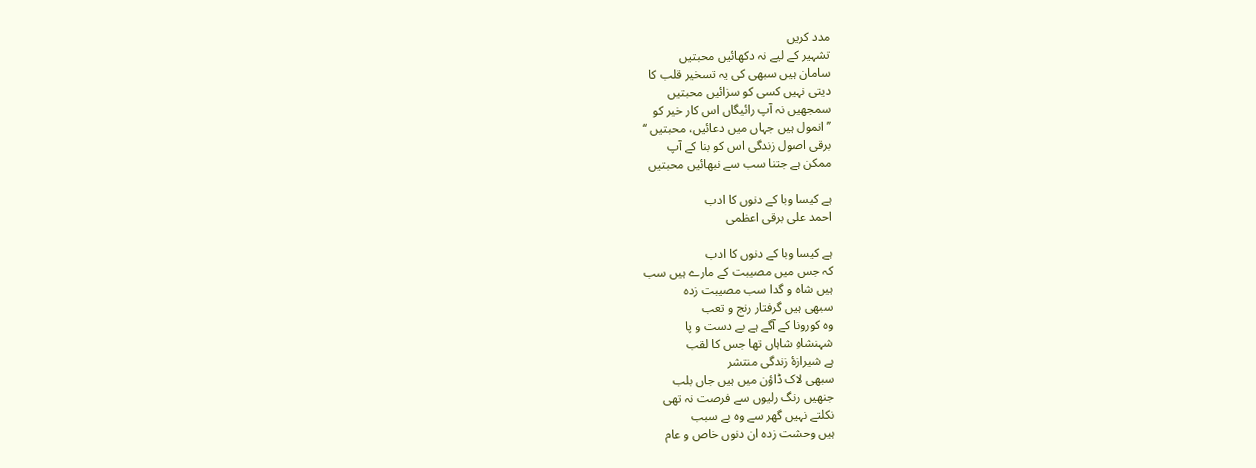مدد کریں
تشہیر کے لیے نہ دکھائیں محبتیں
سامان ہیں سبھی کی یہ تسخیر قلب کا
دیتی نہیں کسی کو سزائیں محبتیں
سمجھیں نہ آپ رائیگاں اس کار خیر کو
’’ انمول ہیں جہاں میں دعائیں، محبتیں ‘‘
برقی اصول زندگی اس کو بنا کے آپ
ممکن ہے جتنا سب سے نبھائیں محبتیں

ہے کیسا وبا کے دنوں کا ادب
احمد علی برقی اعظمی

ہے کیسا وبا کے دنوں کا ادب
کہ جس میں مصیبت کے مارے ہیں سب
ہیں شاہ و گدا سب مصیبت زدہ
سبھی ہیں گرفتار رنج و تعب
وہ کورونا کے آگے ہے بے دست و پا
شہنشاہِ شاہاں تھا جس کا لقب
ہے شیرازۂ زندگی منتشر
سبھی لاک ڈاؤن میں ہیں جاں بلب
جنھیں رنگ رلیوں سے فرصت نہ تھی
نکلتے نہیں گھر سے وہ بے سبب
ہیں وحشت زدہ ان دنوں خاص و عام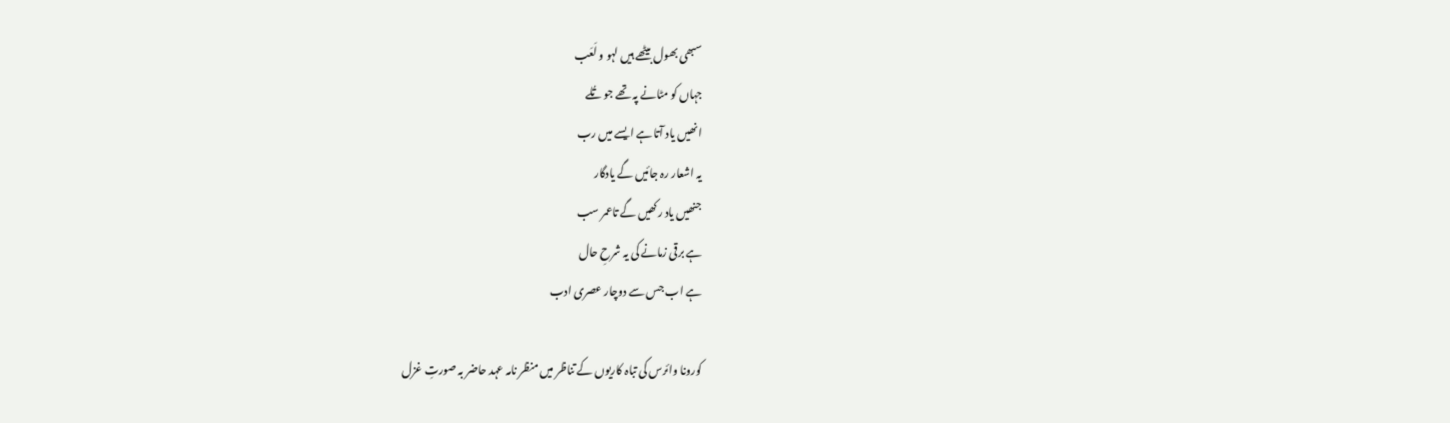سبھی بھول بیٹھے ہیں لہو و لَعَب
جہاں کو مٹانے پہ تھے جو تُلے
انھیں یاد آتا ہے ایسے میں رب
یہ اشعار رہ جائیں گے یادگار
جنھیں یاد رکھیں گے تاعمر سب
ہے برقی زمانے کی یہ شرحِ حال
ہے اب جس سے دوچار عصری ادب

کورونا وائرس کی تباہ کاریوں کے تناظر میں منظر نامہ عہد حاضر بہ صورتِ غزل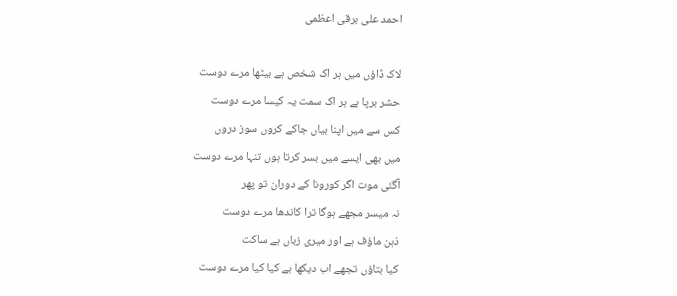احمد علی برقی اعظمی

لاک ڈاؤں میں ہر اک شخص ہے بیٹھا مرے دوست
حشر برپا ہے ہر اک سمت یہ کیسا مرے دوست
کس سے میں اپنا بیاں جاکے کروں سوز دروں
میں بھی ایسے میں بسر کرتا ہوں تنہا مرے دوست
آگئی موت اگر کورونا کے دوران تو پھر
نہ میسر مجھے ہوگا ترا کاندھا مرے دوست
ذہن ماؤف ہے اور میری زباں ہے ساکت
کیا بتاؤں تجھے اب دیکھا ہے کیا کیا مرے دوست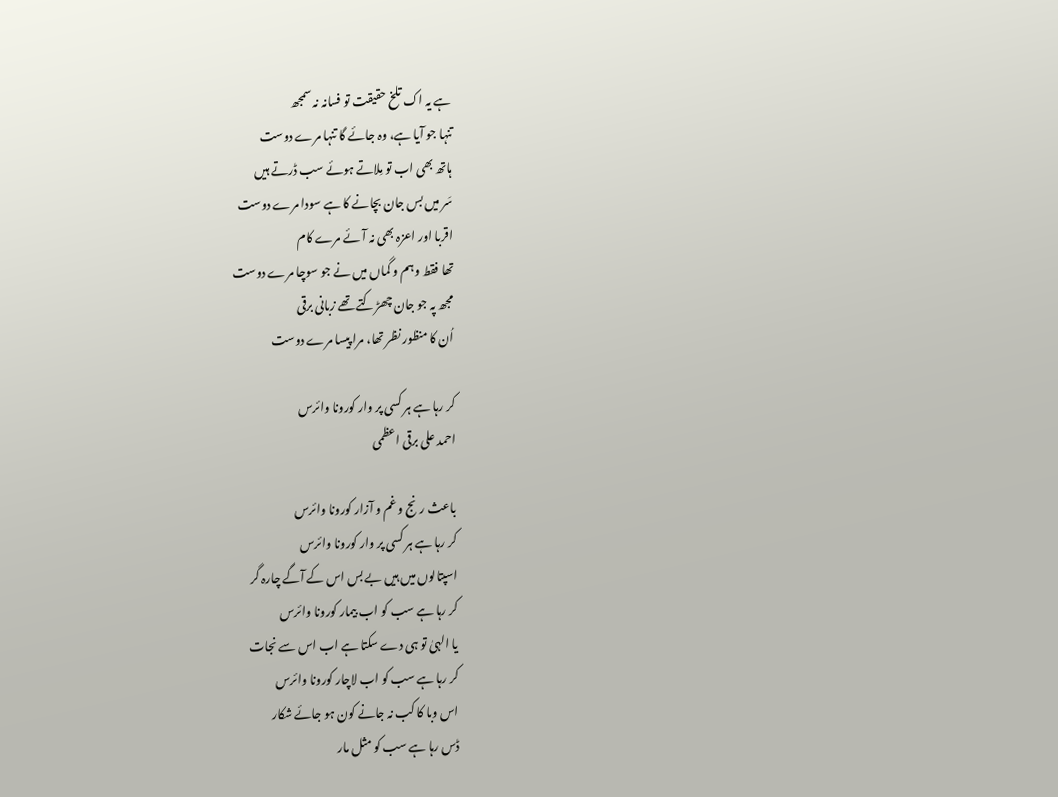ہے یہ اک تلخ حقیقت تو فسانہ نہ سمجھ
تنہا جو آیا ہے، وہ جائے گا تنہا مرے دوست
ہاتھ بھی اب تو مِلاتے ہوئے سب ڈرتے ہیں
سَر میں بس جان بچانے کا ہے سودا مرے دوست
اقربا اور اعزہ بھی نہ آئے مرے کام
تھا فقط وہم و گماں میں نے جو سوچا مرے دوست
مجھ پہ جو جان چھڑکتے تھے زبانی برقی
اُن کا منظور نظر تھا، مرا پیسا مرے دوست

کر رہا ہے ہر کسی پر وار کورونا وائرس
احمد علی برقی اعظمی

باعث رنج و غم و آزار کورونا وائرس
کر رہا ہے ہر کسی پر وار کورونا وائرس
اسپتالوں میں ہیں بے بس اس کے آگے چارہ گر
کر رہا ہے سب کو اب بیمار کورونا وائرس
یا الہیٰ تو ہی دے سکتا ہے اب اس سے نجات
کر رہا ہے سب کو اب لاچار کورونا وائرس
اس وبا کا کب نہ جانے کون ہو جائے شکار
ڈس رہا ہے سب کو مثل مار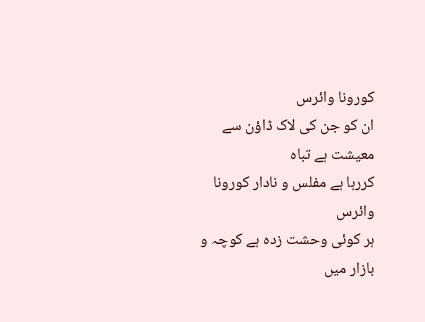کورونا وائرس
ان کو جن کی لاک ڈاؤن سے معیشت ہے تباہ
کررہا ہے مفلس و نادار کورونا وائرس
ہر کوئی وحشت زدہ ہے کوچہ و بازار میں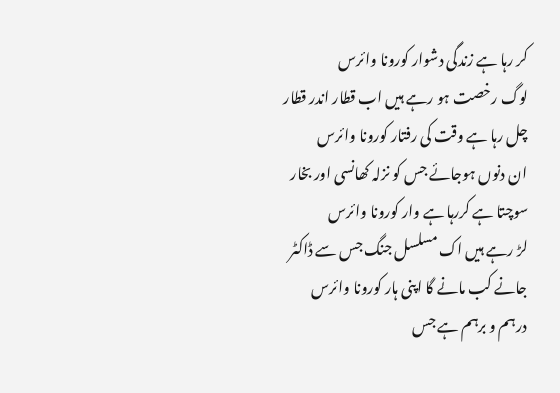کر رہا ہے زندگی دشوار کورونا وائرس
لوگ رخصت ہو رہے ہیں اب قطار اندر قطار
چل رہا ہے وقت کی رفتار کورونا وائرس
ان دنوں ہوجائے جس کو نزلہ کھانسی اور بخار
سوچتا ہے کررہا ہے وار کورونا وائرس
لڑ رہے ہیں اک مسلسل جنگ جس سے ڈاکٹر
جانے کب مانے گا اپنی ہار کورونا وائرس
درہم و برہم ہے جس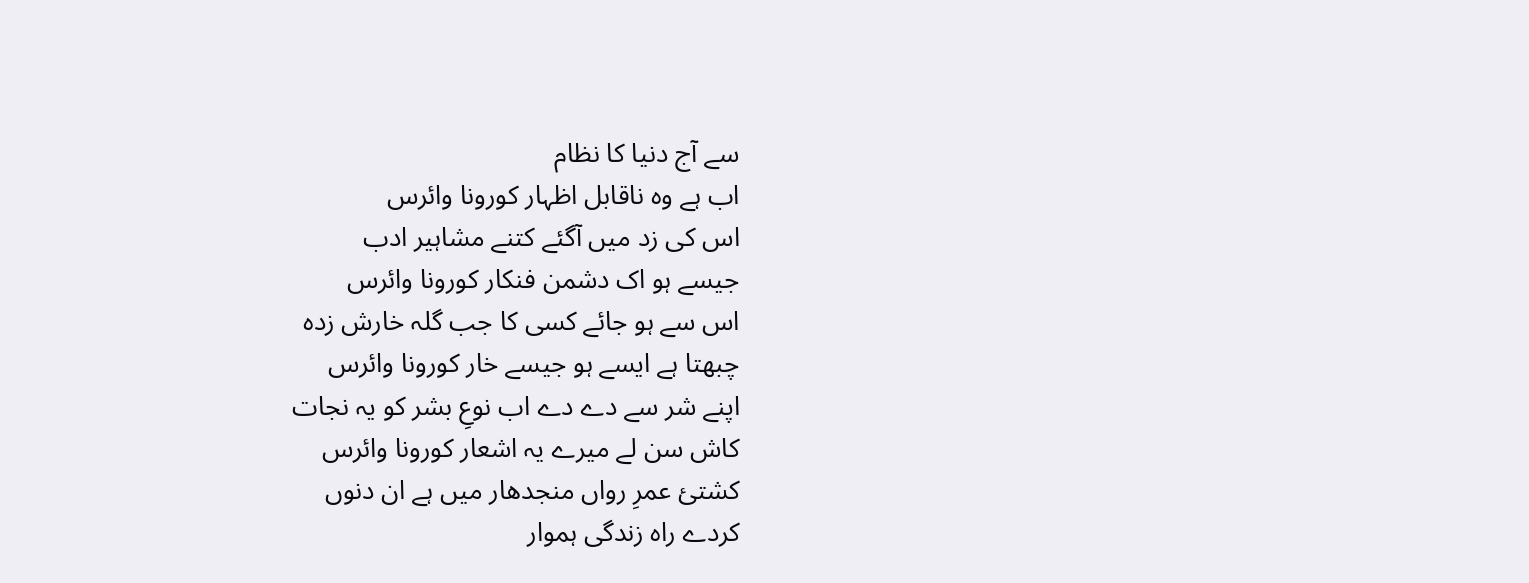سے آج دنیا کا نظام
اب ہے وہ ناقابل اظہار کورونا وائرس
اس کی زد میں آگئے کتنے مشاہیر ادب
جیسے ہو اک دشمن فنکار کورونا وائرس
اس سے ہو جائے کسی کا جب گلہ خارش زدہ
چبھتا ہے ایسے ہو جیسے خار کورونا وائرس
اپنے شر سے دے دے اب نوعِ بشر کو یہ نجات
کاش سن لے میرے یہ اشعار کورونا وائرس
کشتیٔ عمرِ رواں منجدھار میں ہے ان دنوں
کردے راہ زندگی ہموار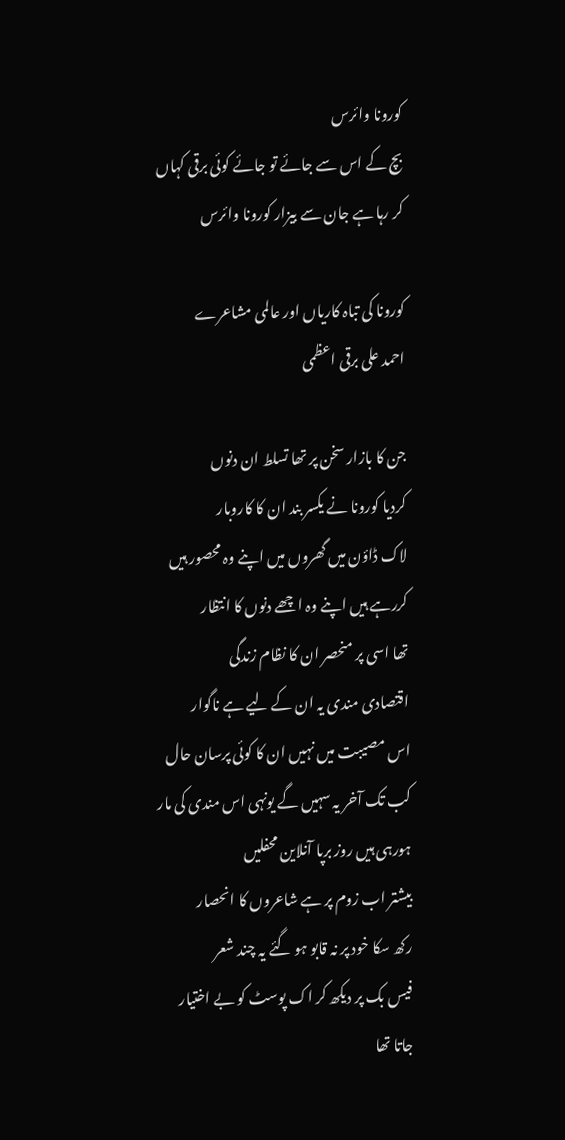کورونا وائرس
بچ کے اس سے جائے تو جائے کوئی برقی کہاں
کر رہا ہے جان سے بیزار کورونا وائرس

کورونا کی تباہ کاریاں اور عالمی مشاعرے
احمد علی برقی اعظمی

جن کا بازار سخن پر تھا تسلط ان دنوں
کردیا کورونا نے یکسر بند ان کا کاروبار
لاک ڈاؤن میں گھروں میں اپنے وہ محصور ہیں
کررہے ہیں اپنے وہ اچھے دنوں کا انتظار
تھا اسی پر منحصر ان کا نظام زندگی
اقتصادی مندی یہ ان کے لیے ہے ناگوار
اس مصیبت میں نہیں ان کا کوئی پرسان حال
کب تک آخر یہ سہیں گے یونہی اس مندی کی مار
ہورہی ہیں روز برپا آنلاین محفلیں
بیشتر اب زوم پر ہے شاعروں کا انحصار
رکھ سکا خود پر نہ قابو ہو گئے یہ چند شعر
فیس بک پر دیکھ کر اک پوسٹ کو بے اختیار
جاتا تھا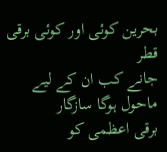بحرین کوئی اور کوئی برقی قطر
جانے کب ان کے لیے ماحول ہوگا سازگار
برقی اعظمی کو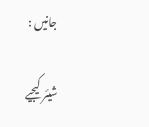جانیں :

شیئر کیجیے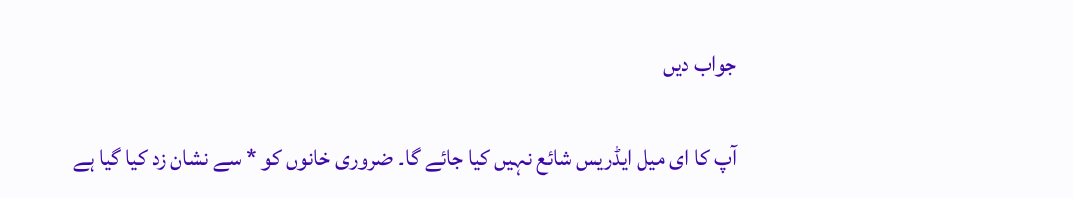جواب دیں

آپ کا ای میل ایڈریس شائع نہیں کیا جائے گا۔ ضروری خانوں کو * سے نشان زد کیا گیا ہے